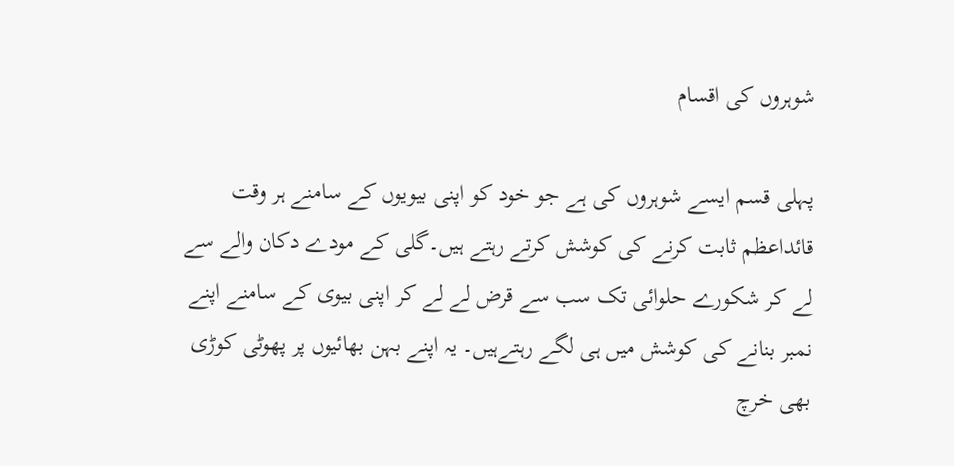شوہروں کی اقسام

پہلی قسم ایسے شوہروں کی ہے جو خود کو اپنی بیویوں کے سامنے ہر وقت قائداعظم ثابت کرنے کی کوشش کرتے رہتے ہیں۔گلی کے مودے دکان والے سے لے کر شکورے حلوائی تک سب سے قرض لے لے کر اپنی بیوی کے سامنے اپنے نمبر بنانے کی کوشش میں ہی لگے رہتےہیں۔ یہ اپنے بہن بھائیوں پر پھوٹی کوڑی بھی خرچ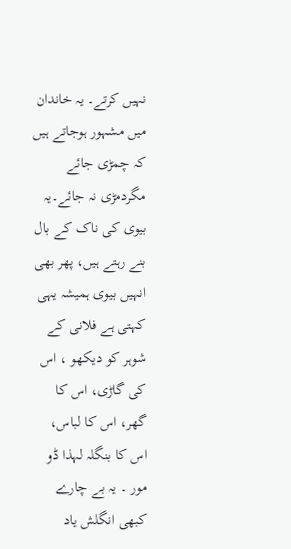نہیں کرتے۔ یہ خاندان میں مشہور ہوجاتے ہیں کہ چمڑی جائے مگردمڑی نہ جائے۔یہ بیوی کی ناک کے بال بنے رہتے ہیں، پھر بھی انہیں بیوی ہمیشہ یہی کہتی ہے فلانی کے شوہر کو دیکھو ، اس کی گاڑی، اس کا گھر، اس کا لباس، اس کا بنگلہ لہذا ڈو مور ۔ یہ بے چارے کبھی انگلش یاد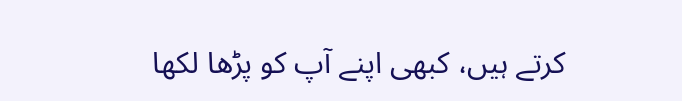کرتے ہیں، کبھی اپنے آپ کو پڑھا لکھا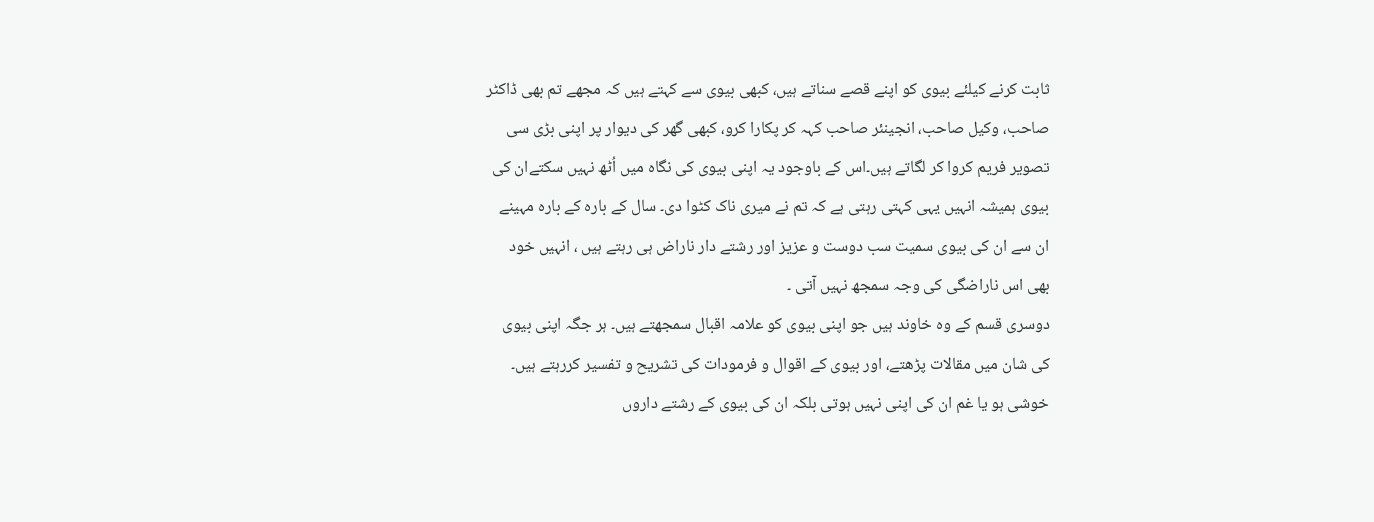ثابت کرنے کیلئے بیوی کو اپنے قصے سناتے ہیں، کبھی بیوی سے کہتے ہیں کہ مجھے تم بھی ڈاکٹر صاحب، وکیل صاحب، انجینئر صاحب کہہ کر پکارا کرو، کبھی گھر کی دیوار پر اپنی بڑی سی تصویر فریم کروا کر لگاتے ہیں۔اس کے باوجود یہ اپنی بیوی کی نگاہ میں اُٹھ نہیں سکتےان کی بیوی ہمیشہ انہیں یہی کہتی رہتی ہے کہ تم نے میری ناک کٹوا دی۔ سال کے بارہ کے بارہ مہینے ان سے ان کی بیوی سمیت سب دوست و عزیز اور رشتے دار ناراض ہی رہتے ہیں ، انہیں خود بھی اس ناراضگی کی وجہ سمجھ نہیں آتی ۔
دوسری قسم کے وہ خاوند ہیں جو اپنی بیوی کو علامہ اقبال سمجھتے ہیں۔ ہر جگہ اپنی بیوی کی شان میں مقالات پڑھتے، اور بیوی کے اقوال و فرمودات کی تشریح و تفسیر کررہتے ہیں۔ خوشی ہو یا غم ان کی اپنی نہیں ہوتی بلکہ ان کی بیوی کے رشتے داروں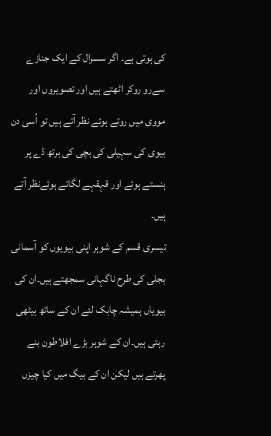کی ہوتی ہے۔ اگر سسرال کے ایک جنازے سےرو روکر اٹھتے ہیں اور تصویروں اور مووی میں روتے ہوئے نظر آتے ہیں تو اُسی دن بیوی کی سہیلی کی بچی کی برتھ ڈے پر ہنستے ہوئے اور قہقہے لگاتے ہوئےنظر آتے ہیں۔
تیسری قسم کے شوہر اپنی بیویوں کو آسمانی بجلی کی طرح ناگہانی سمجھتے ہیں۔ان کی بیویاں ہمیشہ چابک لئے ان کے ساتھ بیٹھی رہتی ہیں۔ان کے شوہر بڑے افلاطون بنے پھرتے ہیں لیکن ان کے بیگ میں کیا چیزں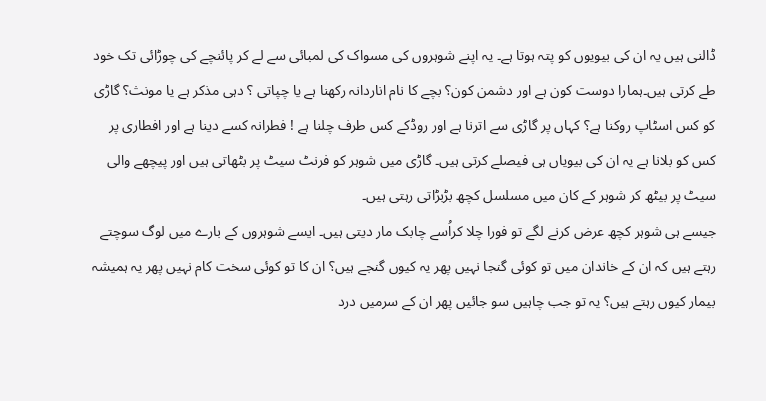ڈالنی ہیں یہ ان کی بیویوں کو پتہ ہوتا ہے۔ یہ اپنے شوہروں کی مسواک کی لمبائی سے لے کر پائنچے کی چوڑائی تک خود طے کرتی ہیں۔ہمارا دوست کون ہے اور دشمن کون؟ بچے کا نام اناردانہ رکھنا ہے یا چپاتی ؟ دہی مذکر ہے یا مونث؟ گاڑی کو کس اسٹاپ روکنا ہے؟ کہاں پر گاڑی سے اترنا ہے اور روڈکے کس طرف چلنا ہے ! فطرانہ کسے دینا ہے اور افطاری پر کس کو بلانا ہے یہ ان کی بیویاں ہی فیصلے کرتی ہیں۔ گاڑی میں شوہر کو فرنٹ سیٹ پر بٹھاتی ہیں اور پیچھے والی سیٹ پر بیٹھ کر شوہر کے کان میں مسلسل کچھ بڑبڑاتی رہتی ہیں۔
جیسے ہی شوہر کچھ عرض کرنے لگے تو فورا چلا کراُسے چابک مار دیتی ہیں۔ ایسے شوہروں کے بارے میں لوگ سوچتے رہتے ہیں کہ ان کے خاندان میں تو کوئی گنجا نہیں پھر یہ کیوں گنجے ہیں؟ ان کا تو کوئی سخت کام نہیں پھر یہ ہمیشہ بیمار کیوں رہتے ہیں؟ یہ تو جب چاہیں سو جائیں پھر ان کے سرمیں درد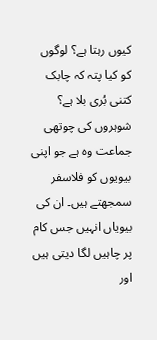کیوں رہتا ہے؟ لوگوں کو کیا پتہ کہ چابک کتنی بُری بلا ہے؟
شوہروں کی چوتھی جماعت وہ ہے جو اپنی بیویوں کو فلاسفر سمجھتے ہیں۔ ان کی بیویاں انہیں جس کام پر چاہیں لگا دیتی ہیں اور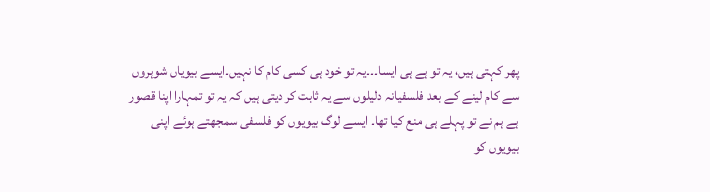پھر کہتی ہیں، یہ تو ہے ہی ایسا۔۔۔یہ تو خود ہی کسی کام کا نہیں۔ایسے بیویاں شوہروں سے کام لینے کے بعد فلسفیانہ دلیلوں سے یہ ثابت کر دیتی ہیں کہ یہ تو تمہارا اپنا قصور ہے ہم نے تو پہلے ہی منع کیا تھا۔ ایسے لوگ بیویوں کو فلسفی سمجھتے ہوئے اپنی بیویوں کو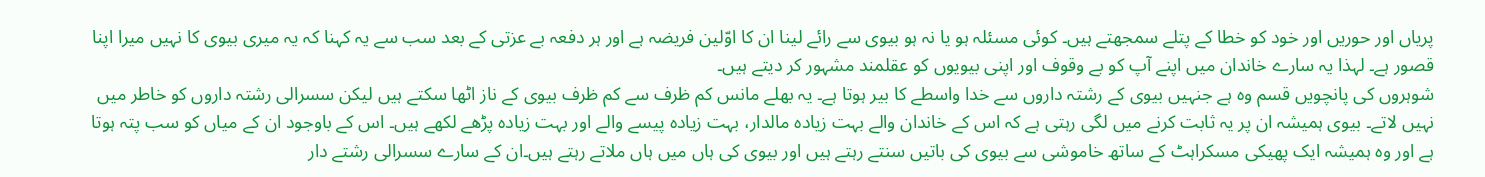پریاں اور حوریں اور خود کو خطا کے پتلے سمجھتے ہیں۔ کوئی مسئلہ ہو یا نہ ہو بیوی سے رائے لینا ان کا اوّلین فریضہ ہے اور ہر دفعہ بے عزتی کے بعد سب سے یہ کہنا کہ یہ میری بیوی کا نہیں میرا اپنا قصور ہے۔ لہذا یہ سارے خاندان میں اپنے آپ کو بے وقوف اور اپنی بیویوں کو عقلمند مشہور کر دیتے ہیں۔
شوہروں کی پانچویں قسم وہ ہے جنہیں بیوی کے رشتہ داروں سے خدا واسطے کا بیر ہوتا ہے۔ یہ بھلے مانس کم ظرف سے کم ظرف بیوی کے ناز اٹھا سکتے ہیں لیکن سسرالی رشتہ داروں کو خاطر میں نہیں لاتے۔ بیوی ہمیشہ ان پر یہ ثابت کرنے میں لگی رہتی ہے کہ اس کے خاندان والے بہت زیادہ مالدار، بہت زیادہ پیسے والے اور بہت زیادہ پڑھے لکھے ہیں۔ اس کے باوجود ان کے میاں کو سب پتہ ہوتا ہے اور وہ ہمیشہ ایک پھیکی مسکراہٹ کے ساتھ خاموشی سے بیوی کی باتیں سنتے رہتے ہیں اور بیوی کی ہاں میں ہاں ملاتے رہتے ہیں۔ان کے سارے سسرالی رشتے دار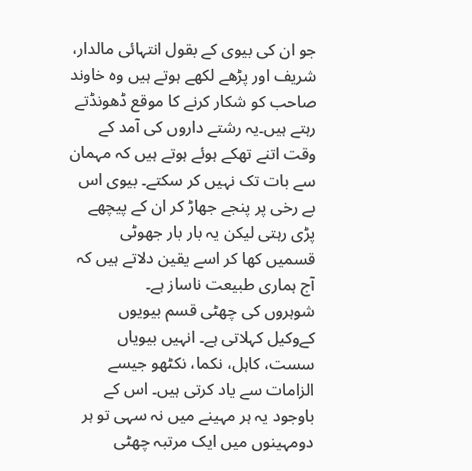جو ان کی بیوی کے بقول انتہائی مالدار، شریف اور پڑھے لکھے ہوتے ہیں وہ خاوند صاحب کو شکار کرنے کا موقع ڈھونڈتے رہتے ہیں۔یہ رشتے داروں کی آمد کے وقت اتنے تھکے ہوئے ہوتے ہیں کہ مہمان سے بات تک نہیں کر سکتے۔ بیوی اس بے رخی پر پنجے جھاڑ کر ان کے پیچھے پڑی رہتی لیکن یہ بار بار جھوٹی قسمیں کھا کر اسے یقین دلاتے ہیں کہ آج ہماری طبیعت ناساز ہے۔
شوہروں کی چھٹی قسم بیویوں کےوکیل کہلاتی ہے۔ انہیں بیویاں سست، کاہل، نکما، نکٹھو جیسے الزامات سے یاد کرتی ہیں۔ اس کے باوجود یہ ہر مہینے میں نہ سہی تو ہر دومہینوں میں ایک مرتبہ چھٹی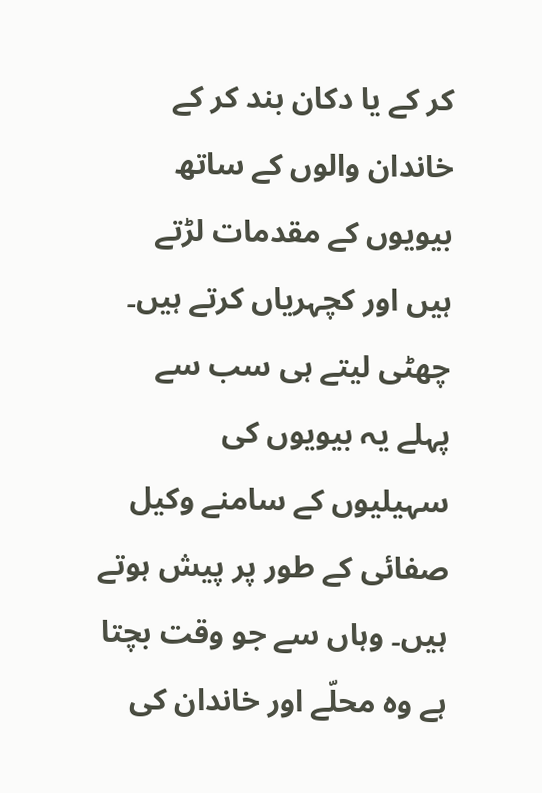کر کے یا دکان بند کر کے خاندان والوں کے ساتھ بیویوں کے مقدمات لڑتے ہیں اور کچہریاں کرتے ہیں۔ چھٹی لیتے ہی سب سے پہلے یہ بیویوں کی سہیلیوں کے سامنے وکیل صفائی کے طور پر پیش ہوتے ہیں۔ وہاں سے جو وقت بچتا ہے وہ محلّے اور خاندان کی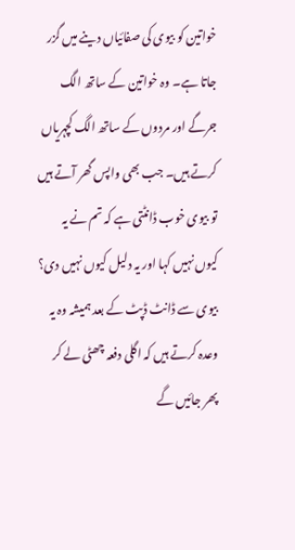خواتین کو بیوی کی صفائیاں دینے میں گزر جاتا ہے۔ وہ خواتین کے ساتھ الگ جرگے اور مردوں کے ساتھ الگ کچہریاں کرتے ہیں۔ جب بھی واپس گھر آتے ہیں تو بیوی خوب ڈانٹتی ہے کہ تم نے یہ کیوں نہیں کہا اور یہ دلیل کیوں نہیں دی؟ بیوی سے ڈانٹ ڈپٹ کے بعد ہمیشہ وہ یہ وعدہ کرتے ہیں کہ اگلی دفعہ چھٹی لے کر پھر جائیں گے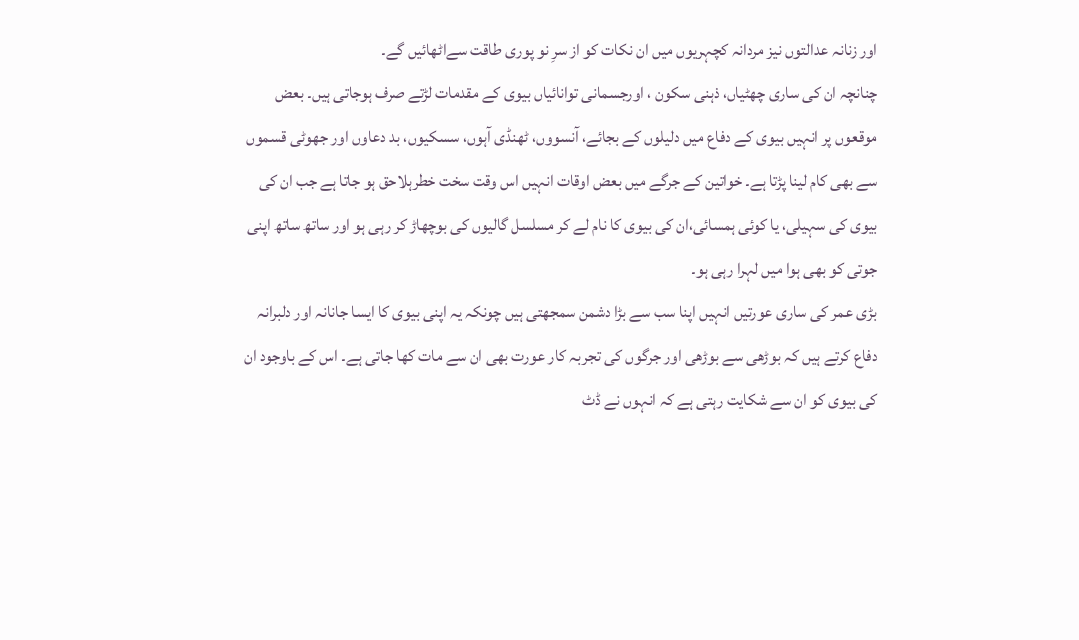اور زنانہ عدالتوں نیز مردانہ کچہریوں میں ان نکات کو از سرِ نو پوری طاقت سےاٹھائیں گے۔
چنانچہ ان کی ساری چھٹیاں، ذہنی سکون ، اورجسمانی توانائیاں بیوی کے مقدمات لڑتے صرف ہوجاتی ہیں۔ بعض موقعوں پر انہیں بیوی کے دفاع میں دلیلوں کے بجائے، آنسووں، ٹھنڈی آہوں، سسکیوں، بد دعاوں اور جھوٹی قسموں سے بھی کام لینا پڑتا ہے۔ خواتین کے جرگے میں بعض اوقات انہیں اس وقت سخت خطرہلاحق ہو جاتا ہے جب ان کی بیوی کی سہیلی، یا کوئی ہمسائی،ان کی بیوی کا نام لے کر مسلسل گالیوں کی بوچھاڑ کر رہی ہو اور ساتھ ساتھ اپنی جوتی کو بھی ہوا میں لہرا رہی ہو۔
بڑی عمر کی ساری عورتیں انہیں اپنا سب سے بڑا دشمن سمجھتی ہیں چونکہ یہ اپنی بیوی کا ایسا جانانہ اور دلبرانہ دفاع کرتے ہیں کہ بوڑھی سے بوڑھی اور جرگوں کی تجربہ کار عورت بھی ان سے مات کھا جاتی ہے۔ اس کے باوجود ان کی بیوی کو ان سے شکایت رہتی ہے کہ انہوں نے ڈٹ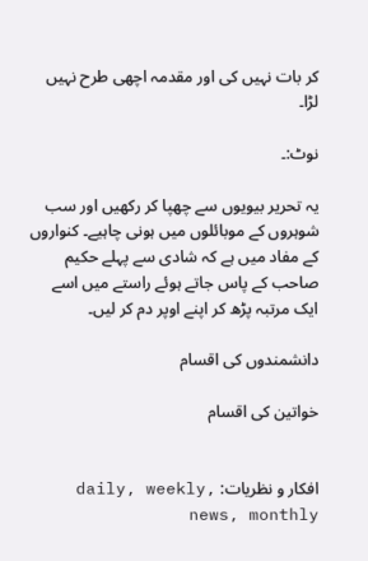کر بات نہیں کی اور مقدمہ اچھی طرح نہیں لڑا۔

نوٹ:۔

یہ تحریر بیویوں سے چھپا کر رکھیں اور سب شوہروں کے موبائلوں میں ہونی چاہیے۔ کنواروں کے مفاد میں ہے کہ شادی سے پہلے حکیم صاحب کے پاس جاتے ہوئے راستے میں اسے ایک مرتبہ پڑھ کر اپنے اوپر دم کر لیں۔

دانشمندوں کی اقسام

خواتین کی اقسام


افکار و نظریات: daily, weekly, news, monthly